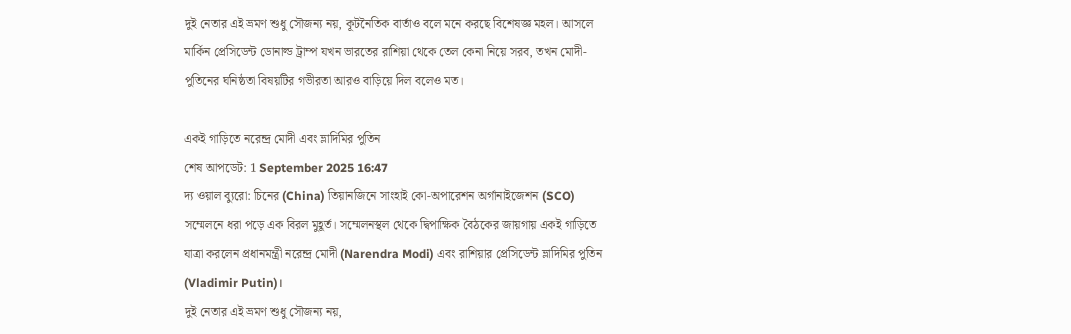দুই নেতার এই ভ্রমণ শুধু সৌজন্য নয়, কূটনৈতিক বার্তাও বলে মনে করছে বিশেষজ্ঞ মহল। আসলে মার্কিন প্রেসিডেন্ট ডোনাল্ড ট্রাম্প যখন ভারতের রাশিয়া থেকে তেল কেনা নিয়ে সরব, তখন মোদী-পুতিনের ঘনিষ্ঠতা বিষয়টির গভীরতা আরও বাড়িয়ে দিল বলেও মত।

একই গাড়িতে নরেন্দ্র মোদী এবং ভ্লাদিমির পুতিন
শেষ আপডেট: 1 September 2025 16:47
দ্য ওয়াল ব্যুরো: চিনের (China) তিয়ানজিনে সাংহাই কো-অপারেশন অর্গানাইজেশন (SCO) সম্মেলনে ধরা পড়ে এক বিরল মুহূর্ত। সম্মেলনস্থল থেকে দ্বিপাক্ষিক বৈঠকের জায়গায় একই গাড়িতে যাত্রা করলেন প্রধানমন্ত্রী নরেন্দ্র মোদী (Narendra Modi) এবং রাশিয়ার প্রেসিডেন্ট ভ্লাদিমির পুতিন (Vladimir Putin)।
দুই নেতার এই ভ্রমণ শুধু সৌজন্য নয়,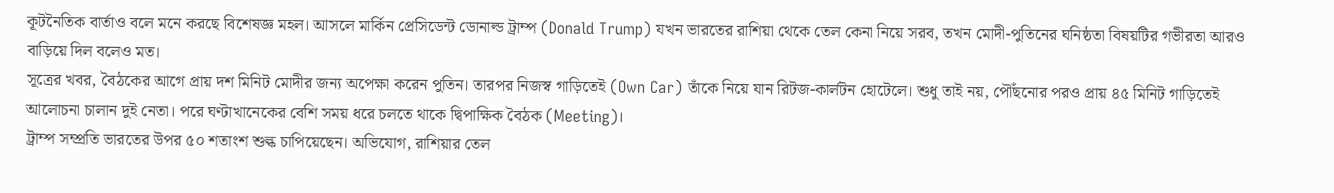কূটনৈতিক বার্তাও বলে মনে করছে বিশেষজ্ঞ মহল। আসলে মার্কিন প্রেসিডেন্ট ডোনাল্ড ট্রাম্প (Donald Trump) যখন ভারতের রাশিয়া থেকে তেল কেনা নিয়ে সরব, তখন মোদী-পুতিনের ঘনিষ্ঠতা বিষয়টির গভীরতা আরও বাড়িয়ে দিল বলেও মত।
সূত্রের খবর, বৈঠকের আগে প্রায় দশ মিনিট মোদীর জন্য অপেক্ষা করেন পুতিন। তারপর নিজস্ব গাড়িতেই (Own Car) তাঁকে নিয়ে যান রিটজ-কার্লটন হোটেলে। শুধু তাই নয়, পৌঁছনোর পরও প্রায় ৪৫ মিনিট গাড়িতেই আলোচনা চালান দুই নেতা। পরে ঘণ্টাখানেকের বেশি সময় ধরে চলতে থাকে দ্বিপাক্ষিক বৈঠক (Meeting)।
ট্রাম্প সম্প্রতি ভারতের উপর ৫০ শতাংশ শুল্ক চাপিয়েছেন। অভিযোগ, রাশিয়ার তেল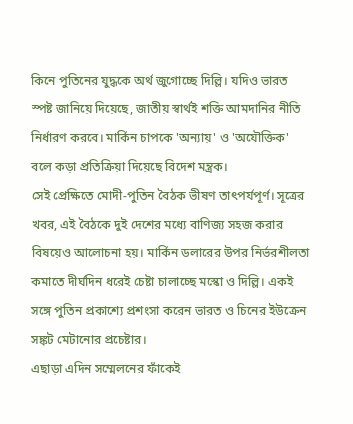কিনে পুতিনের যুদ্ধকে অর্থ জুগোচ্ছে দিল্লি। যদিও ভারত স্পষ্ট জানিয়ে দিয়েছে, জাতীয় স্বার্থই শক্তি আমদানির নীতি নির্ধারণ করবে। মার্কিন চাপকে 'অন্যায়' ও 'অযৌক্তিক' বলে কড়া প্রতিক্রিয়া দিয়েছে বিদেশ মন্ত্রক।
সেই প্রেক্ষিতে মোদী-পুতিন বৈঠক ভীষণ তাৎপর্যপূর্ণ। সূত্রের খবর, এই বৈঠকে দুই দেশের মধ্যে বাণিজ্য সহজ করার বিষয়েও আলোচনা হয়। মার্কিন ডলারের উপর নির্ভরশীলতা কমাতে দীর্ঘদিন ধরেই চেষ্টা চালাচ্ছে মস্কো ও দিল্লি। একই সঙ্গে পুতিন প্রকাশ্যে প্রশংসা করেন ভারত ও চিনের ইউক্রেন সঙ্কট মেটানোর প্রচেষ্টার।
এছাড়া এদিন সম্মেলনের ফাঁকেই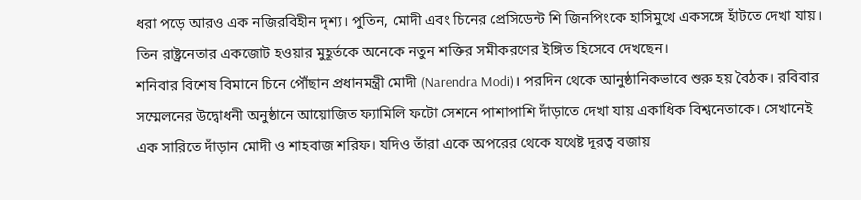ধরা পড়ে আরও এক নজিরবিহীন দৃশ্য। পুতিন, মোদী এবং চিনের প্রেসিডেন্ট শি জিনপিংকে হাসিমুখে একসঙ্গে হাঁটতে দেখা যায়। তিন রাষ্ট্রনেতার একজোট হওয়ার মুহূর্তকে অনেকে নতুন শক্তির সমীকরণের ইঙ্গিত হিসেবে দেখছেন।
শনিবার বিশেষ বিমানে চিনে পৌঁছান প্রধানমন্ত্রী মোদী (Narendra Modi)। পরদিন থেকে আনুষ্ঠানিকভাবে শুরু হয় বৈঠক। রবিবার সম্মেলনের উদ্বোধনী অনুষ্ঠানে আয়োজিত ফ্যামিলি ফটো সেশনে পাশাপাশি দাঁড়াতে দেখা যায় একাধিক বিশ্বনেতাকে। সেখানেই এক সারিতে দাঁড়ান মোদী ও শাহবাজ শরিফ। যদিও তাঁরা একে অপরের থেকে যথেষ্ট দূরত্ব বজায়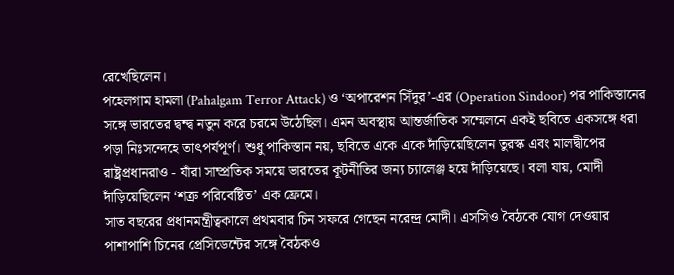রেখেছিলেন।
পহেলগাম হামলা (Pahalgam Terror Attack) ও ‘অপারেশন সিঁদুর’-এর (Operation Sindoor) পর পাকিস্তানের সঙ্গে ভারতের দ্বন্দ্ব নতুন করে চরমে উঠেছিল। এমন অবস্থায় আন্তর্জাতিক সম্মেলনে একই ছবিতে একসঙ্গে ধরা পড়া নিঃসন্দেহে তাৎপর্যপূর্ণ। শুধু পাকিস্তান নয়, ছবিতে একে একে দাঁড়িয়েছিলেন তুরস্ক এবং মালদ্বীপের রাষ্ট্রপ্রধানরাও - যাঁরা সাম্প্রতিক সময়ে ভারতের কূটনীতির জন্য চ্যালেঞ্জ হয়ে দাঁড়িয়েছে। বলা যায়, মোদী দাঁড়িয়েছিলেন ‘শত্রু পরিবেষ্টিত’ এক ফ্রেমে।
সাত বছরের প্রধানমন্ত্রীত্বকালে প্রথমবার চিন সফরে গেছেন নরেন্দ্র মোদী। এসসিও বৈঠকে যোগ দেওয়ার পাশাপাশি চিনের প্রেসিডেন্টের সঙ্গে বৈঠকও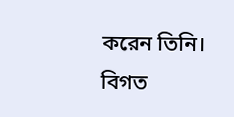করেন তিনি। বিগত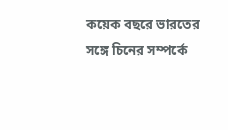কয়েক বছরে ভারতের সঙ্গে চিনের সম্পর্কে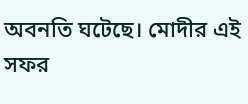অবনতি ঘটেছে। মোদীর এই সফর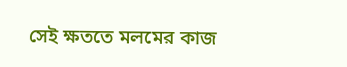সেই ক্ষততে মলমের কাজ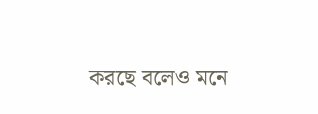করছে বলেও মনে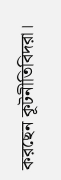করছেন কূটনীতিবিদরা।